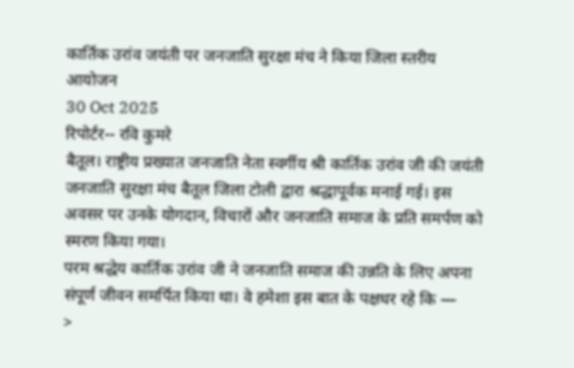कार्तिक उरांव जयंती पर जनजाति सुरक्षा मंच ने किया जिला स्तरीय आयोजन
30 Oct 2025
रिपोर्टर-- रवि कुमरे
बैतूल। राष्ट्रीय प्रख्यात जनजाति नेता स्वर्गीय श्री कार्तिक उरांव जी की जयंती जनजाति सुरक्षा मंच बैतूल जिला टोली द्वारा श्रद्धापूर्वक मनाई गई। इस अवसर पर उनके योगदान, विचारों और जनजाति समाज के प्रति समर्पण को स्मरण किया गया।
परम श्रद्धेय कार्तिक उरांव जी ने जनजाति समाज की उन्नति के लिए अपना संपूर्ण जीवन समर्पित किया था। वे हमेशा इस बात के पक्षधर रहे कि —
>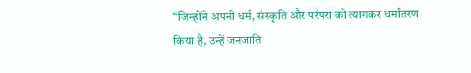“जिन्होंने अपनी धर्म, संस्कृति और परंपरा को त्यागकर धर्मांतरण किया है, उन्हें जनजाति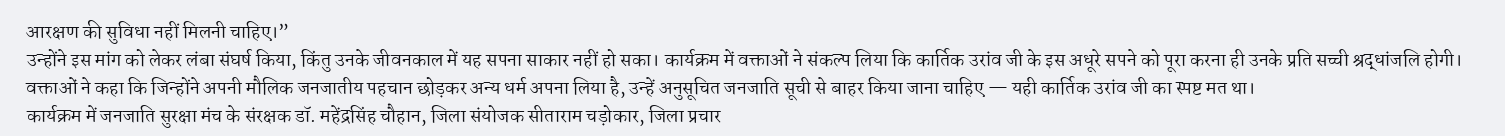आरक्षण की सुविधा नहीं मिलनी चाहिए।”
उन्होंने इस मांग को लेकर लंबा संघर्ष किया, किंतु उनके जीवनकाल में यह सपना साकार नहीं हो सका। कार्यक्रम में वक्ताओं ने संकल्प लिया कि कार्तिक उरांव जी के इस अधूरे सपने को पूरा करना ही उनके प्रति सच्ची श्रद्धांजलि होगी।
वक्ताओं ने कहा कि जिन्होंने अपनी मौलिक जनजातीय पहचान छोड़कर अन्य धर्म अपना लिया है, उन्हें अनुसूचित जनजाति सूची से बाहर किया जाना चाहिए — यही कार्तिक उरांव जी का स्पष्ट मत था।
कार्यक्रम में जनजाति सुरक्षा मंच के संरक्षक डॉ. महेंद्रसिंह चौहान, जिला संयोजक सीताराम चड़ोकार, जिला प्रचार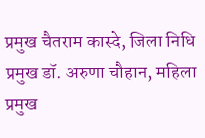प्रमुख चैतराम कास्दे, जिला निधि प्रमुख डॉ. अरुणा चौहान, महिला प्रमुख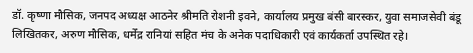डॉ. कृष्णा मौसिक, जनपद अध्यक्ष आठनेर श्रीमति रोशनी इवने, कार्यालय प्रमुख बंसी बारस्कर, युवा समाजसेवी बंडू लिखितकर, अरुण मौसिक, धर्मेंद्र रानियां सहित मंच के अनेक पदाधिकारी एवं कार्यकर्ता उपस्थित रहे।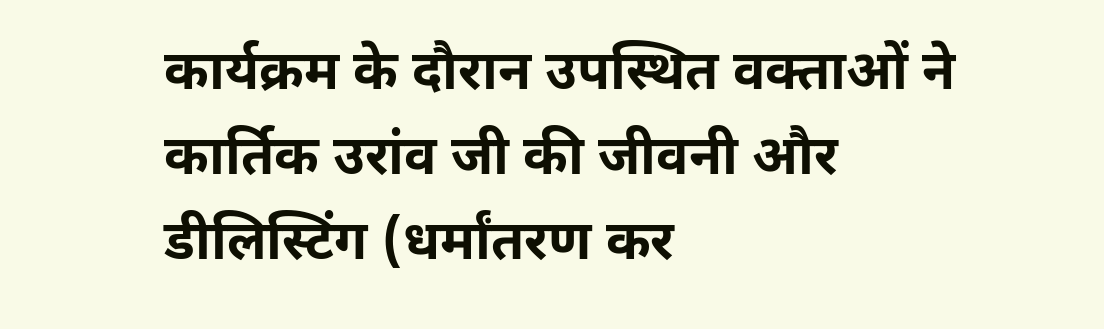कार्यक्रम के दौरान उपस्थित वक्ताओं ने कार्तिक उरांव जी की जीवनी और डीलिस्टिंग (धर्मांतरण कर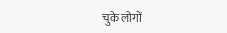चुके लोगों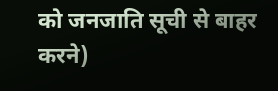को जनजाति सूची से बाहर करने)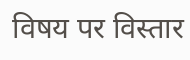विषय पर विस्तार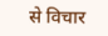से विचार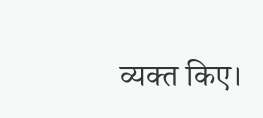व्यक्त किए।